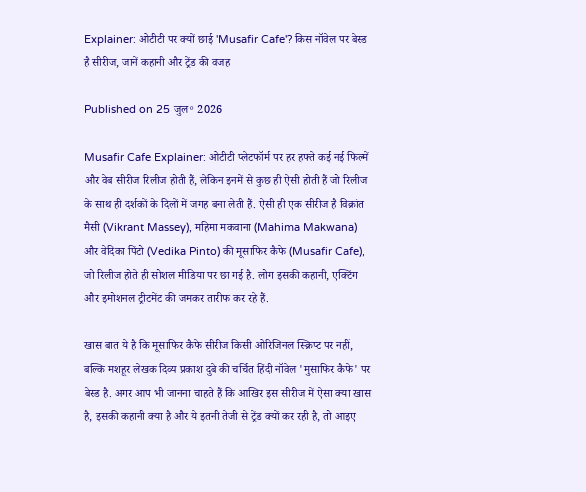Explainer: ओटीटी पर क्यों छाई 'Musafir Cafe'? किस नॉवेल पर बेस्ड है सीरीज, जानें कहानी और ट्रेंड की वजह

Published on 25 जुल॰ 2026

Musafir Cafe Explainer: ओटीटी प्लेटफॉर्म पर हर हफ्ते कई नई फिल्में और वेब सीरीज रिलीज होती हैं, लेकिन इनमें से कुछ ही ऐसी होती हैं जो रिलीज के साथ ही दर्शकों के दिलों में जगह बना लेती हैं. ऐसी ही एक सीरीज है विक्रांत मैसी (Vikrant Massey), महिमा मकवाना (Mahima Makwana) और वेदिका पिंटो (Vedika Pinto) की मूसाफिर कैफे (Musafir Cafe), जो रिलीज होते ही सोशल मीडिया पर छा गई है. लोग इसकी कहानी, एक्टिंग और इमोशनल ट्रीटमेंट की जमकर तारीफ कर रहे हैं.

खास बात ये है कि मूसाफिर कैफे सीरीज किसी ओरिजिनल स्क्रिप्ट पर नहीं, बल्कि मशहूर लेखक दिव्य प्रकाश दुबे की चर्चित हिंदी नॉवेल 'मुसाफिर कैफे' पर बेस्ड है. अगर आप भी जानना चाहते हैं कि आखिर इस सीरीज में ऐसा क्या खास है, इसकी कहानी क्या है और ये इतनी तेजी से ट्रेंड क्यों कर रही है, तो आइए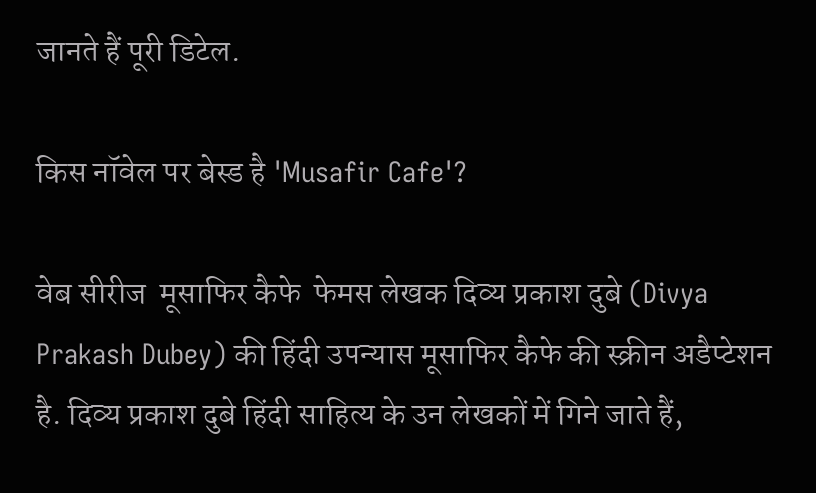जानते हैं पूरी डिटेल.

किस नॉवेल पर बेस्ड है 'Musafir Cafe'?

वेब सीरीज  मूसाफिर कैफे  फेमस लेखक दिव्य प्रकाश दुबे (Divya Prakash Dubey) की हिंदी उपन्यास मूसाफिर कैफे की स्क्रीन अडैप्टेशन है. दिव्य प्रकाश दुबे हिंदी साहित्य के उन लेखकों में गिने जाते हैं,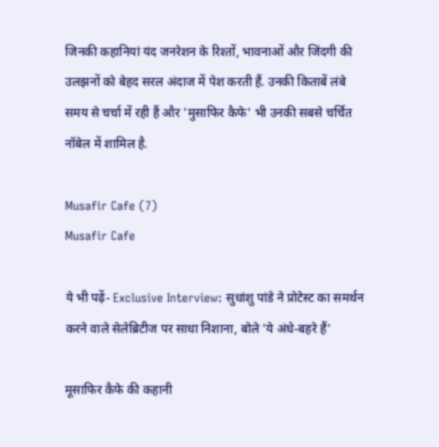जिनकी कहानियां यंद जनरेशन के रिश्तों, भावनाओं और जिंदगी की उलझनों को बेहद सरल अंदाज में पेश करती हैं. उनकी किताबें लंबे समय से चर्चा में रही हैं और 'मुसाफिर कैफे' भी उनकी सबसे चर्चित नॉबेल में शामिल है.

Musafir Cafe (7)
Musafir Cafe

ये भी पढ़ें- Exclusive Interview: सुधांशु पांडे ने प्रोटेस्ट का समर्थन करने वाले सेलेब्रिटीज पर साधा निशाना, बोले 'ये अंधे-बहरे हैं'

मूसाफिर कैफे की कहानी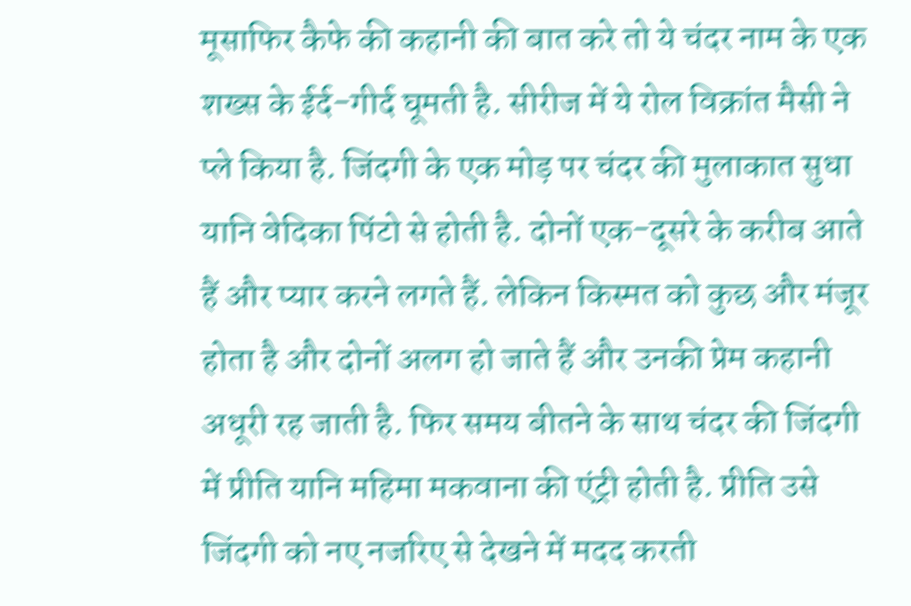मूसाफिर कैफे की कहानी की बात करे तो ये चंदर नाम के एक शख्स के ईर्द-गीर्द घूमती है. सीरीज में ये रोल विक्रांत मैसी ने प्ले किया है. जिंदगी के एक मोड़ पर चंदर की मुलाकात सुधा यानि वेदिका पिंटो से होती है. दोनों एक-दूसरे के करीब आते हैं और प्यार करने लगते हैं. लेकिन किस्मत को कुछ और मंजूर होता है और दोनों अलग हो जाते हैं और उनकी प्रेम कहानी अधूरी रह जाती है. फिर समय बीतने के साथ चंदर की जिंदगी में प्रीति यानि महिमा मकवाना की एंट्री होती है. प्रीति उसे जिंदगी को नए नजरिए से देखने में मदद करती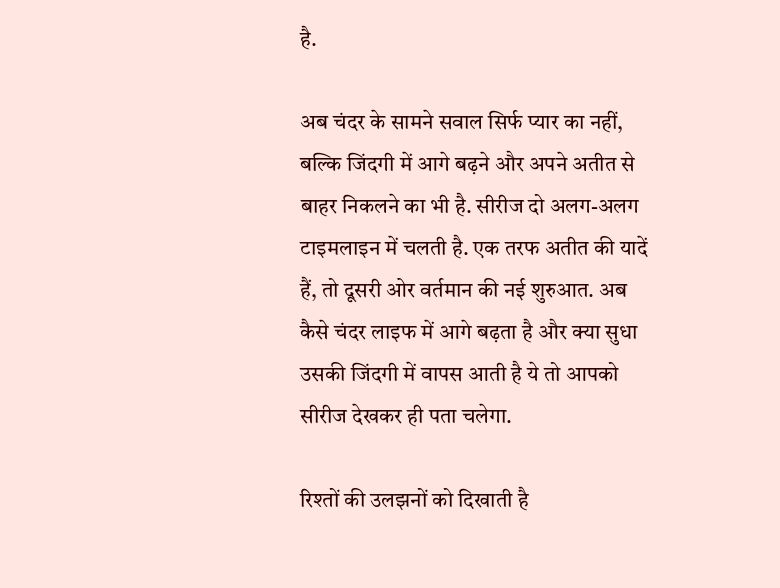है.

अब चंदर के सामने सवाल सिर्फ प्यार का नहीं, बल्कि जिंदगी में आगे बढ़ने और अपने अतीत से बाहर निकलने का भी है. सीरीज दो अलग-अलग टाइमलाइन में चलती है. एक तरफ अतीत की यादें हैं, तो दूसरी ओर वर्तमान की नई शुरुआत. अब कैसे चंदर लाइफ में आगे बढ़ता है और क्या सुधा उसकी जिंदगी में वापस आती है ये तो आपको सीरीज देखकर ही पता चलेगा.

रिश्तों की उलझनों को दिखाती है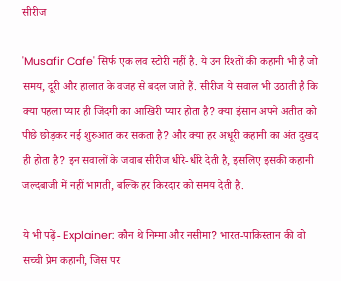सीरीज

'Musafir Cafe' सिर्फ एक लव स्टोरी नहीं है. ये उन रिश्तों की कहानी भी है जो समय, दूरी और हालात के वजह से बदल जाते हैं. सीरीज ये सवाल भी उठाती है कि क्या पहला प्यार ही जिंदगी का आखिरी प्यार होता है? क्या इंसान अपने अतीत को पीछे छोड़कर नई शुरुआत कर सकता है? और क्या हर अधूरी कहानी का अंत दुखद ही होता है? इन सवालों के जवाब सीरीज धीरे-धीरे देती है, इसलिए इसकी कहानी जल्दबाजी में नहीं भागती, बल्कि हर किरदार को समय देती है.

ये भी पढ़ें- Explainer: कौन थे निम्मा और नसीमा? भारत-पाकिस्तान की वो सच्ची प्रेम कहानी, जिस पर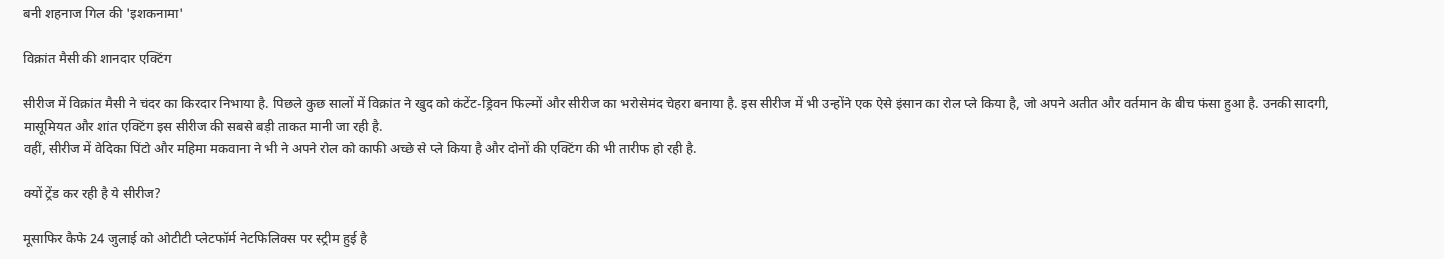बनी शहनाज गिल की 'इशकनामा'

विक्रांत मैसी की शानदार एक्टिंग

सीरीज में विक्रांत मैसी ने चंदर का किरदार निभाया है. पिछले कुछ सालों में विक्रांत ने खुद को कंटेंट-ड्रिवन फिल्मों और सीरीज का भरोसेमंद चेहरा बनाया है. इस सीरीज में भी उन्होंने एक ऐसे इंसान का रोल प्ले किया है, जो अपने अतीत और वर्तमान के बीच फंसा हुआ है. उनकी सादगी, मासूमियत और शांत एक्टिंग इस सीरीज की सबसे बड़ी ताकत मानी जा रही है.
वहीं, सीरीज में वेदिका पिंटो और महिमा मकवाना ने भी ने अपने रोल को काफी अच्छे से प्ले किया है और दोनों की एक्टिंग की भी तारीफ हो रही है.

क्यों ट्रेंड कर रही है ये सीरीज?

मूसाफिर कैफे 24 जुलाई को ओटीटी प्लेटफॉर्म नेटफिलिक्स पर स्ट्रीम हुई है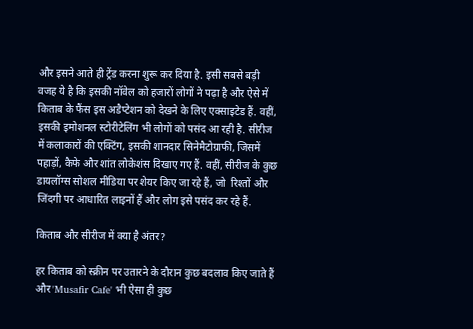और इसने आते ही ट्रेंड करना शुरू कर दिया है. इसी सबसे बड़ी वजह ये है कि इसकी नॉवेल को हजारों लोगों ने पढ़ा है और ऐसे में किताब के फैंस इस अडैप्टेशन को देखने के लिए एक्साइटेड हैं. वहीं, इसकी इमोशनल स्टोरीटेलिंग भी लोगों को पसंद आ रही है. सीरीज में कलाकारों की एक्टिंग, इसकी शानदार सिनेमैटोग्राफी, जिसमें पहाड़ों, कैफे और शांत लोकेशंस दिखाए गए हैं. वहीं, सीरीज के कुछ डायलॉग्स सोशल मीडिया पर शेयर किए जा रहे हैं, जो  रिश्तों और जिंदगी पर आधारित लाइनों हैं और लोग इसे पसंद कर रहे हैं.

किताब और सीरीज में क्या है अंतर?

हर किताब को स्क्रीन पर उतारने के दौरान कुछ बदलाव किए जाते हैं और 'Musafir Cafe' भी ऐसा ही कुछ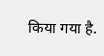किया गया है.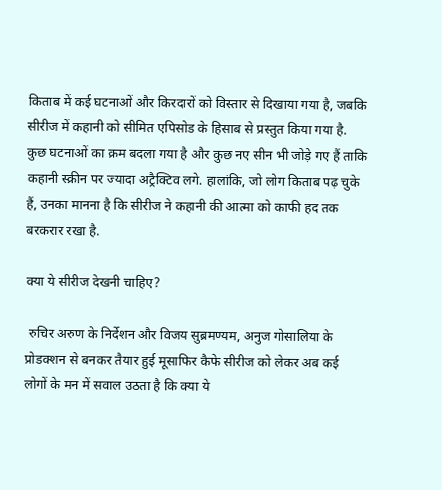किताब में कई घटनाओं और किरदारों को विस्तार से दिखाया गया है, जबकि सीरीज में कहानी को सीमित एपिसोड के हिसाब से प्रस्तुत किया गया है. कुछ घटनाओं का क्रम बदला गया है और कुछ नए सीन भी जोड़े गए हैं ताकि कहानी स्क्रीन पर ज्यादा अट्रैक्टिव लगे. हालांकि, जो लोग किताब पढ़ चुके हैं, उनका मानना है कि सीरीज ने कहानी की आत्मा को काफी हद तक बरकरार रखा है.

क्या ये सीरीज देखनी चाहिए?

 रुचिर अरुण के निर्देशन और विजय सुब्रमण्यम, अनुज गोसालिया के प्रोडक्शन से बनकर तैयार हुई मूसाफिर कैफे सीरीज को लेकर अब कई लोगों के मन में सवाल उठता है कि क्या ये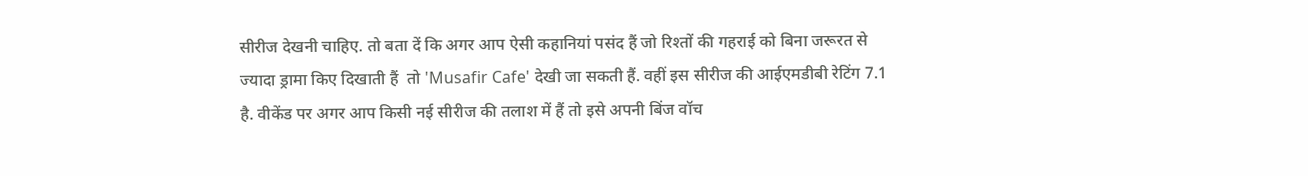सीरीज देखनी चाहिए. तो बता दें कि अगर आप ऐसी कहानियां पसंद हैं जो रिश्तों की गहराई को बिना जरूरत से ज्यादा ड्रामा किए दिखाती हैं  तो 'Musafir Cafe' देखी जा सकती हैं. वहीं इस सीरीज की आईएमडीबी रेटिंग 7.1 है. वीकेंड पर अगर आप किसी नई सीरीज की तलाश में हैं तो इसे अपनी बिंज वॉच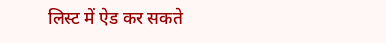लिस्ट में ऐड कर सकते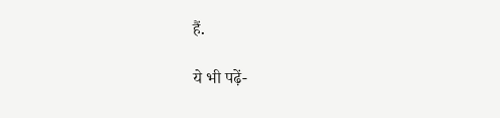हैं.

ये भी पढ़ें-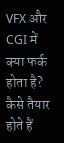VFX और CGI में क्या फर्क होता है? कैसे तैयार होते हैं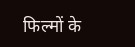फिल्मों के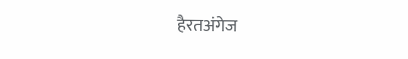हैरतअंगेज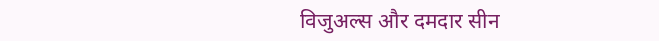विजुअल्स और दमदार सीन